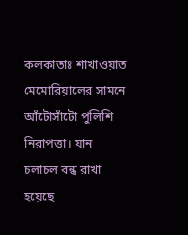কলকাতাঃ শাখাওয়াত মেমোরিয়ালের সামনে আঁটোসাঁটো পুলিশি নিরাপত্তা। যান চলাচল বন্ধ রাখা হয়েছে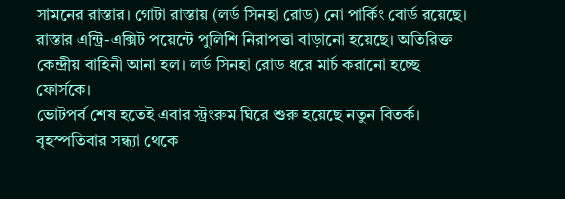সামনের রাস্তার। গোটা রাস্তায় (লর্ড সিনহা রোড) নো পার্কিং বোর্ড রয়েছে। রাস্তার এন্ট্রি-এক্সিট পয়েন্টে পুলিশি নিরাপত্তা বাড়ানো হয়েছে। অতিরিক্ত কেন্দ্রীয় বাহিনী আনা হল। লর্ড সিনহা রোড ধরে মার্চ করানো হচ্ছে ফোর্সকে।
ভোটপর্ব শেষ হতেই এবার স্ট্রংরুম ঘিরে শুরু হয়েছে নতুন বিতর্ক। বৃহস্পতিবার সন্ধ্যা থেকে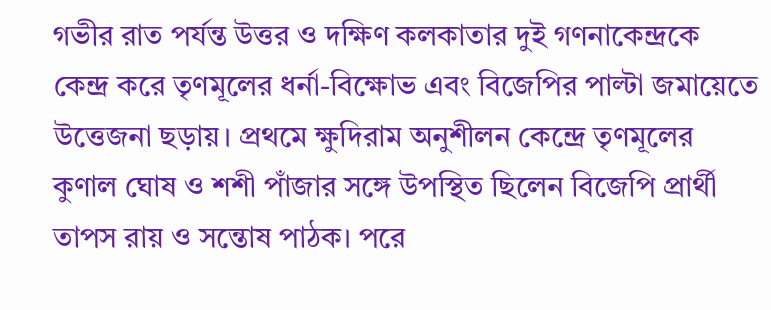গভীর রাত পর্যন্ত উত্তর ও দক্ষিণ কলকাতার দুই গণনাকেন্দ্রকে কেন্দ্র করে তৃণমূলের ধর্না-বিক্ষোভ এবং বিজেপির পাল্টা জমায়েতে উত্তেজনা ছড়ায়। প্রথমে ক্ষুদিরাম অনুশীলন কেন্দ্রে তৃণমূলের কুণাল ঘোষ ও শশী পাঁজার সঙ্গে উপস্থিত ছিলেন বিজেপি প্রার্থী তাপস রায় ও সন্তোষ পাঠক। পরে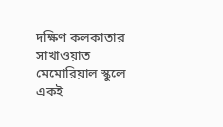দক্ষিণ কলকাতার সাখাওয়াত মেমোরিয়াল স্কুলে একই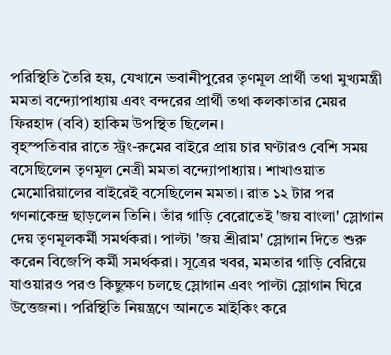পরিস্থিতি তৈরি হয়, যেখানে ভবানীপুরের তৃণমূল প্রার্থী তথা মুখ্যমন্ত্রী মমতা বন্দ্যোপাধ্যায় এবং বন্দরের প্রার্থী তথা কলকাতার মেয়র ফিরহাদ (ববি) হাকিম উপস্থিত ছিলেন।
বৃহস্পতিবার রাতে স্ট্রং-রুমের বাইরে প্রায় চার ঘণ্টারও বেশি সময় বসেছিলেন তৃণমূল নেত্রী মমতা বন্দ্যোপাধ্যায়। শাখাওয়াত মেমোরিয়ালের বাইরেই বসেছিলেন মমতা। রাত ১২ টার পর গণনাকেন্দ্র ছাড়লেন তিনি। তাঁর গাড়ি বেরোতেই 'জয় বাংলা' স্লোগান দেয় তৃণমূলকর্মী সমর্থকরা। পাল্টা 'জয় শ্রীরাম' স্লোগান দিতে শুরু করেন বিজেপি কর্মী সমর্থকরা। সূত্রের খবর, মমতার গাড়ি বেরিয়ে যাওয়ারও পরও কিছুক্ষণ চলছে স্লোগান এবং পাল্টা স্লোগান ঘিরে উত্তেজনা। পরিস্থিতি নিয়ন্ত্রণে আনতে মাইকিং করে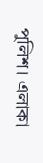পুলিশ। এলাকা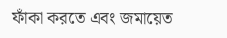ফাঁকা করতে এবং জমায়েত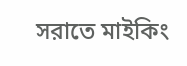সরাতে মাইকিং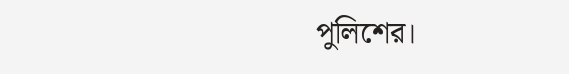পুলিশের।